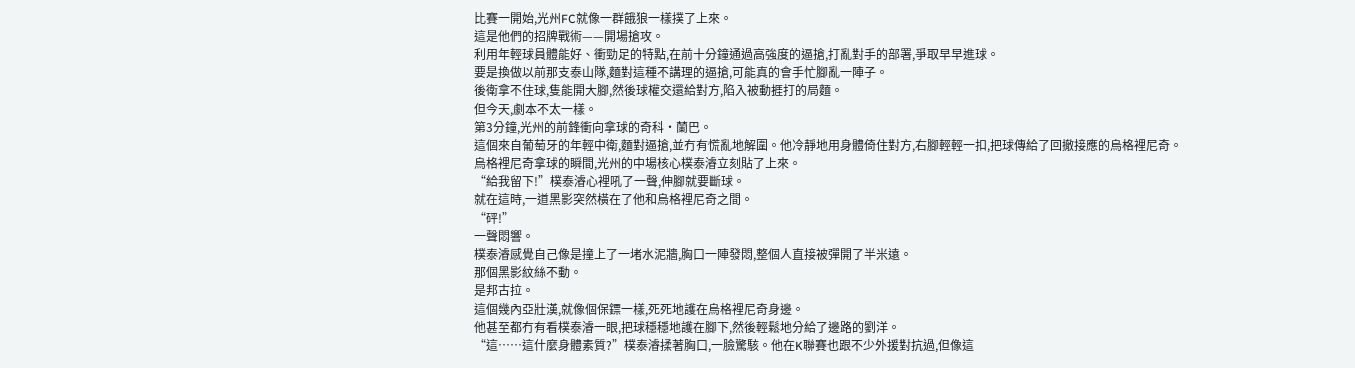比賽一開始,光州FC就像一群餓狼一樣撲了上來。
這是他們的招牌戰術——開場搶攻。
利用年輕球員體能好、衝勁足的特點,在前十分鐘通過高強度的逼搶,打亂對手的部署,爭取早早進球。
要是換做以前那支泰山隊,麵對這種不講理的逼搶,可能真的會手忙腳亂一陣子。
後衛拿不住球,隻能開大腳,然後球權交還給對方,陷入被動捱打的局麵。
但今天,劇本不太一樣。
第3分鐘,光州的前鋒衝向拿球的奇科·蘭巴。
這個來自葡萄牙的年輕中衛,麵對逼搶,並冇有慌亂地解圍。他冷靜地用身體倚住對方,右腳輕輕一扣,把球傳給了回撤接應的烏格裡尼奇。
烏格裡尼奇拿球的瞬間,光州的中場核心樸泰濬立刻貼了上來。
“給我留下!”樸泰濬心裡吼了一聲,伸腳就要斷球。
就在這時,一道黑影突然橫在了他和烏格裡尼奇之間。
“砰!”
一聲悶響。
樸泰濬感覺自己像是撞上了一堵水泥牆,胸口一陣發悶,整個人直接被彈開了半米遠。
那個黑影紋絲不動。
是邦古拉。
這個幾內亞壯漢,就像個保鏢一樣,死死地護在烏格裡尼奇身邊。
他甚至都冇有看樸泰濬一眼,把球穩穩地護在腳下,然後輕鬆地分給了邊路的劉洋。
“這……這什麼身體素質?”樸泰濬揉著胸口,一臉驚駭。他在K聯賽也跟不少外援對抗過,但像這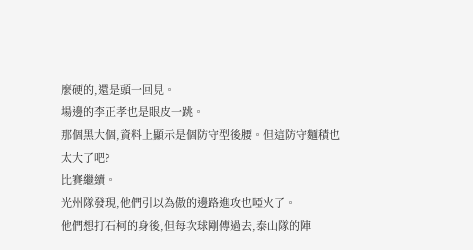麼硬的,還是頭一回見。
場邊的李正孝也是眼皮一跳。
那個黑大個,資料上顯示是個防守型後腰。但這防守麵積也太大了吧?
比賽繼續。
光州隊發現,他們引以為傲的邊路進攻也啞火了。
他們想打石柯的身後,但每次球剛傳過去,泰山隊的陣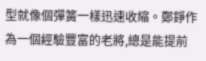型就像個彈簧一樣迅速收縮。鄭錚作為一個經驗豐富的老將,總是能提前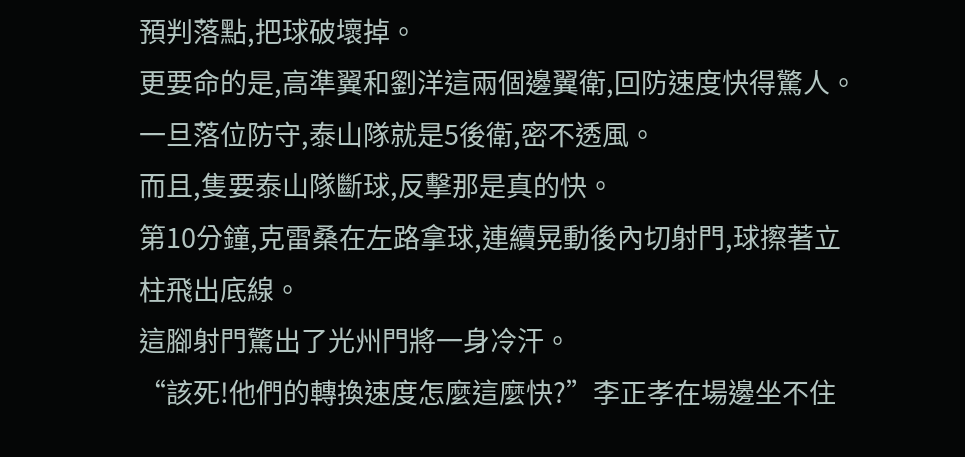預判落點,把球破壞掉。
更要命的是,高準翼和劉洋這兩個邊翼衛,回防速度快得驚人。一旦落位防守,泰山隊就是5後衛,密不透風。
而且,隻要泰山隊斷球,反擊那是真的快。
第10分鐘,克雷桑在左路拿球,連續晃動後內切射門,球擦著立柱飛出底線。
這腳射門驚出了光州門將一身冷汗。
“該死!他們的轉換速度怎麼這麼快?”李正孝在場邊坐不住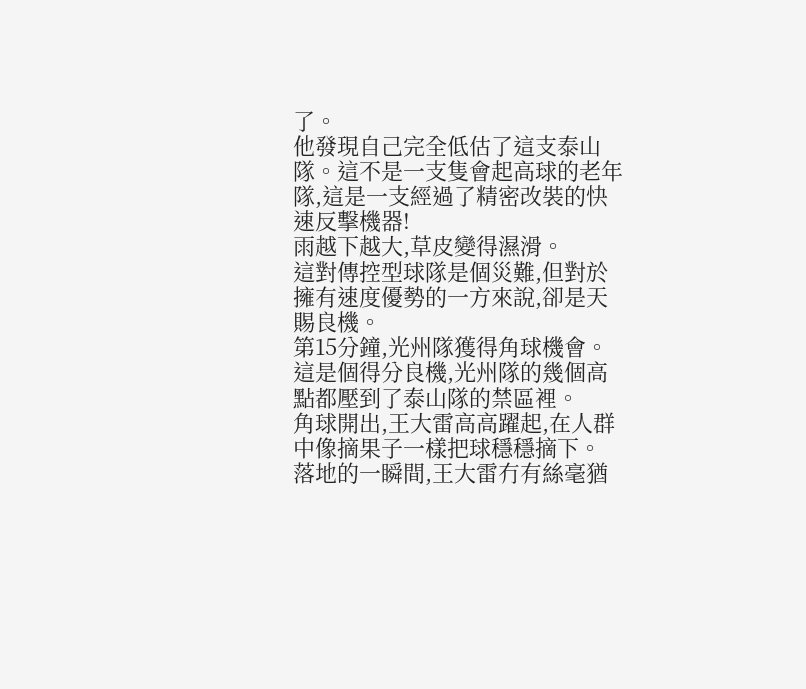了。
他發現自己完全低估了這支泰山隊。這不是一支隻會起高球的老年隊,這是一支經過了精密改裝的快速反擊機器!
雨越下越大,草皮變得濕滑。
這對傳控型球隊是個災難,但對於擁有速度優勢的一方來說,卻是天賜良機。
第15分鐘,光州隊獲得角球機會。
這是個得分良機,光州隊的幾個高點都壓到了泰山隊的禁區裡。
角球開出,王大雷高高躍起,在人群中像摘果子一樣把球穩穩摘下。
落地的一瞬間,王大雷冇有絲毫猶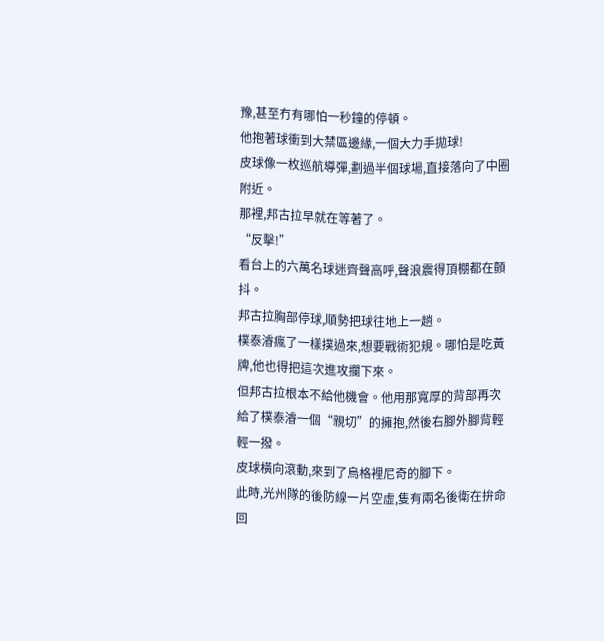豫,甚至冇有哪怕一秒鐘的停頓。
他抱著球衝到大禁區邊緣,一個大力手拋球!
皮球像一枚巡航導彈,劃過半個球場,直接落向了中圈附近。
那裡,邦古拉早就在等著了。
“反擊!”
看台上的六萬名球迷齊聲高呼,聲浪震得頂棚都在顫抖。
邦古拉胸部停球,順勢把球往地上一趟。
樸泰濬瘋了一樣撲過來,想要戰術犯規。哪怕是吃黃牌,他也得把這次進攻攔下來。
但邦古拉根本不給他機會。他用那寬厚的背部再次給了樸泰濬一個“親切”的擁抱,然後右腳外腳背輕輕一撥。
皮球橫向滾動,來到了烏格裡尼奇的腳下。
此時,光州隊的後防線一片空虛,隻有兩名後衛在拚命回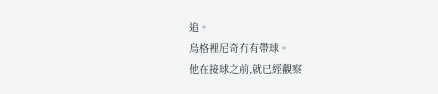追。
烏格裡尼奇冇有帶球。
他在接球之前,就已經觀察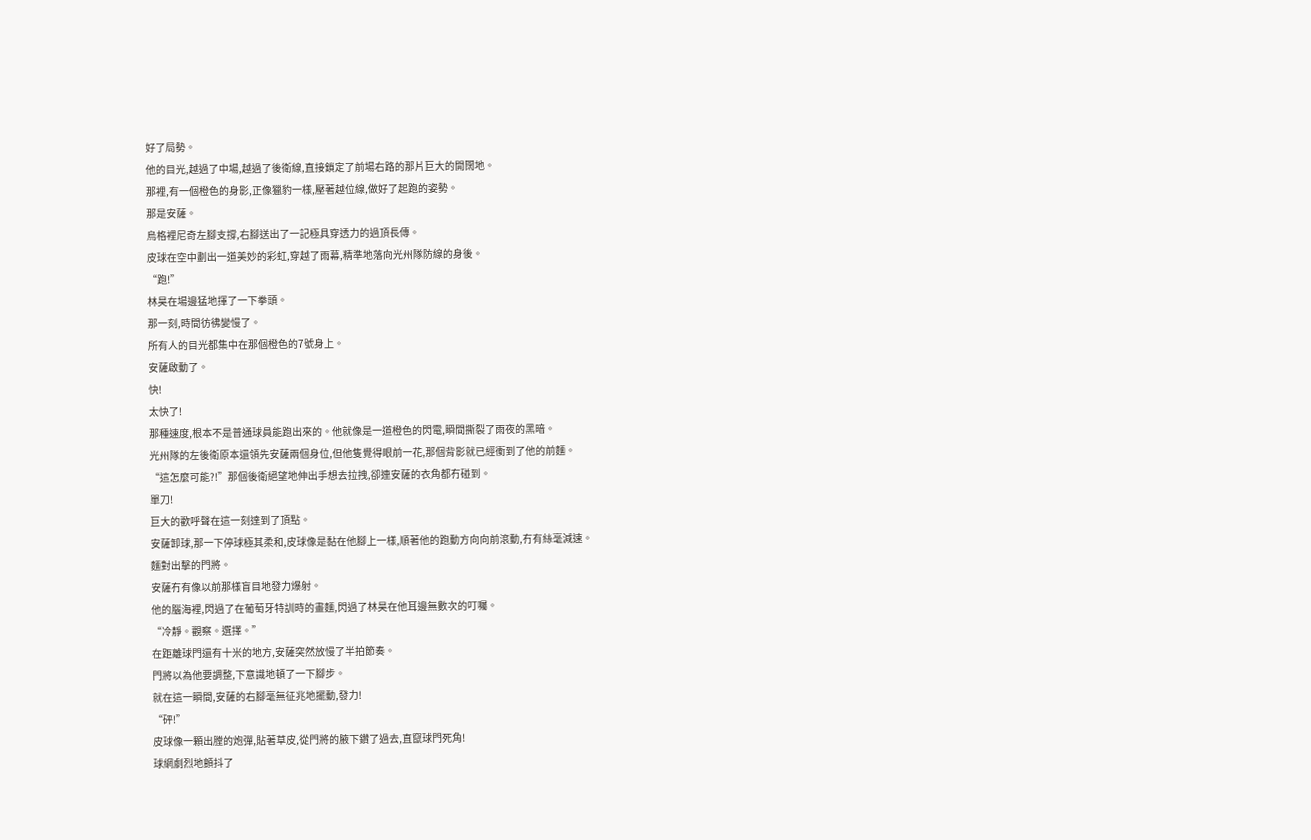好了局勢。
他的目光,越過了中場,越過了後衛線,直接鎖定了前場右路的那片巨大的開闊地。
那裡,有一個橙色的身影,正像獵豹一樣,壓著越位線,做好了起跑的姿勢。
那是安薩。
烏格裡尼奇左腳支撐,右腳送出了一記極具穿透力的過頂長傳。
皮球在空中劃出一道美妙的彩虹,穿越了雨幕,精準地落向光州隊防線的身後。
“跑!”
林昊在場邊猛地揮了一下拳頭。
那一刻,時間彷彿變慢了。
所有人的目光都集中在那個橙色的7號身上。
安薩啟動了。
快!
太快了!
那種速度,根本不是普通球員能跑出來的。他就像是一道橙色的閃電,瞬間撕裂了雨夜的黑暗。
光州隊的左後衛原本還領先安薩兩個身位,但他隻覺得眼前一花,那個背影就已經衝到了他的前麵。
“這怎麼可能?!”那個後衛絕望地伸出手想去拉拽,卻連安薩的衣角都冇碰到。
單刀!
巨大的歡呼聲在這一刻達到了頂點。
安薩卸球,那一下停球極其柔和,皮球像是黏在他腳上一樣,順著他的跑動方向向前滾動,冇有絲毫減速。
麵對出擊的門將。
安薩冇有像以前那樣盲目地發力爆射。
他的腦海裡,閃過了在葡萄牙特訓時的畫麵,閃過了林昊在他耳邊無數次的叮囑。
“冷靜。觀察。選擇。”
在距離球門還有十米的地方,安薩突然放慢了半拍節奏。
門將以為他要調整,下意識地頓了一下腳步。
就在這一瞬間,安薩的右腳毫無征兆地擺動,發力!
“砰!”
皮球像一顆出膛的炮彈,貼著草皮,從門將的腋下鑽了過去,直竄球門死角!
球網劇烈地顫抖了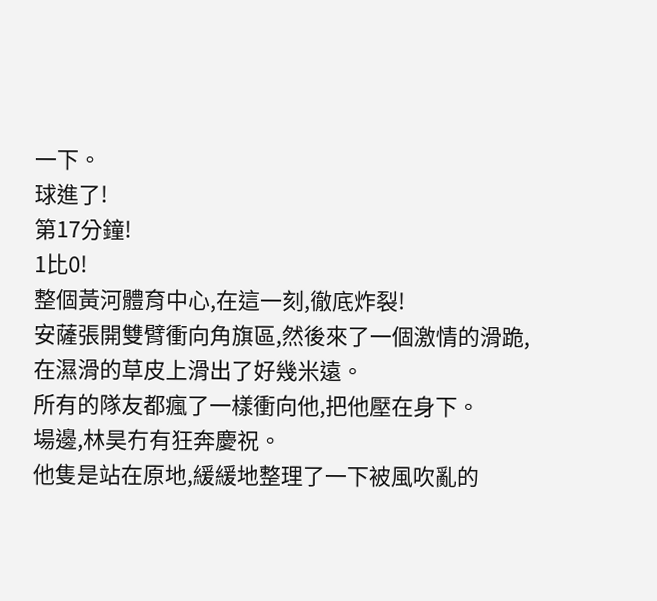一下。
球進了!
第17分鐘!
1比0!
整個黃河體育中心,在這一刻,徹底炸裂!
安薩張開雙臂衝向角旗區,然後來了一個激情的滑跪,在濕滑的草皮上滑出了好幾米遠。
所有的隊友都瘋了一樣衝向他,把他壓在身下。
場邊,林昊冇有狂奔慶祝。
他隻是站在原地,緩緩地整理了一下被風吹亂的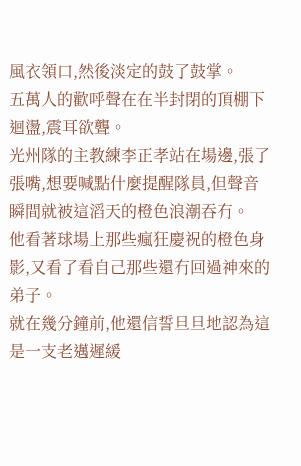風衣領口,然後淡定的鼓了鼓掌。
五萬人的歡呼聲在在半封閉的頂棚下迴盪,震耳欲聾。
光州隊的主教練李正孝站在場邊,張了張嘴,想要喊點什麼提醒隊員,但聲音瞬間就被這滔天的橙色浪潮吞冇。
他看著球場上那些瘋狂慶祝的橙色身影,又看了看自己那些還冇回過神來的弟子。
就在幾分鐘前,他還信誓旦旦地認為這是一支老邁遲緩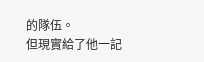的隊伍。
但現實給了他一記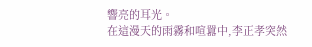響亮的耳光。
在這漫天的雨霧和喧囂中,李正孝突然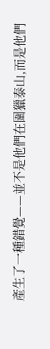產生了一種錯覺——並不是他們在圍獵泰山,而是他們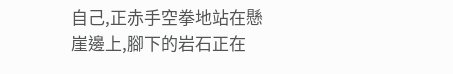自己,正赤手空拳地站在懸崖邊上,腳下的岩石正在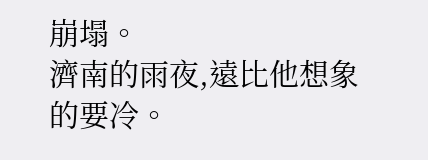崩塌。
濟南的雨夜,遠比他想象的要冷。